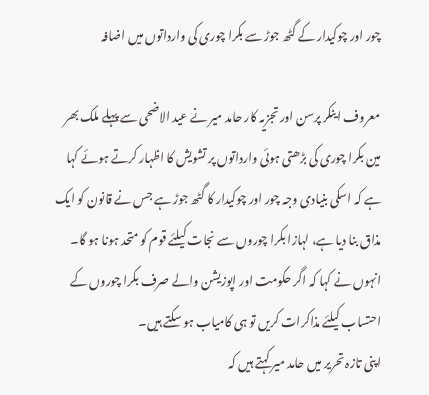چور اور چوکیدار کے گٹھ جوڑ سے بکرا چوری کی وارداتوں میں اضافہ

معروف اینکر پرسن اور تجزیہ کار حامد میر نے عید الاضحی سے پہلے ملک بھر مین بکرا چوری کی بڑھتی ہوئی وارداتوں پر تشویش کا اظہار کرتے ہوئے کہا ہے کہ اسکی بنیادی وجہ چور اور چوکیدار کا گٹھ جوڑ ہے جس نے قانون کو ایک مذاق بنا دیا ہے، لہازا بکرا چوروں سے نجات کیلئے قوم کو متحد ہونا ہو گا۔ انہوں نے کہا کہ اگر حکومت اور اپوزیشن والے صرف بکرا چوروں کے احتساب کیلئے مذاکرات کریں تو ہی کامیاب ہو سکتے ہیں۔
اپنی تازہ تحریر میں حامد میر کہتے ہیں کہ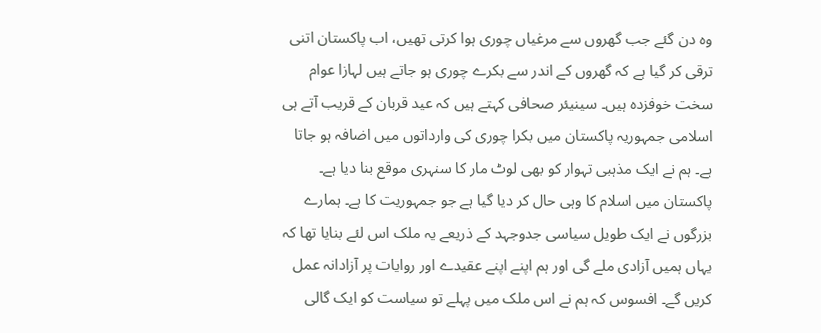وہ دن گئے جب گھروں سے مرغیاں چوری ہوا کرتی تھیں، اب پاکستان اتنی ترقی کر گیا ہے کہ گھروں کے اندر سے بکرے چوری ہو جاتے ہیں لہازا عوام سخت خوفزدہ ہیں۔ سینیئر صحافی کہتے ہیں کہ عید قربان کے قریب آتے ہی اسلامی جمہوریہ پاکستان میں بکرا چوری کی وارداتوں میں اضافہ ہو جاتا ہے۔ ہم نے ایک مذہبی تہوار کو بھی لوٹ مار کا سنہری موقع بنا دیا ہے۔ پاکستان میں اسلام کا وہی حال کر دیا گیا ہے جو جمہوریت کا ہے۔ ہمارے بزرگوں نے ایک طویل سیاسی جدوجہد کے ذریعے یہ ملک اس لئے بنایا تھا کہ یہاں ہمیں آزادی ملے گی اور ہم اپنے اپنے عقیدے اور روایات پر آزادانہ عمل کریں گے۔ افسوس کہ ہم نے اس ملک میں پہلے تو سیاست کو ایک گالی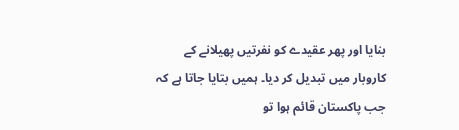بنایا اور پھر عقیدے کو نفرتیں پھیلانے کے کاروبار میں تبدیل کر دیا۔ ہمیں بتایا جاتا ہے کہ جب پاکستان قائم ہوا تو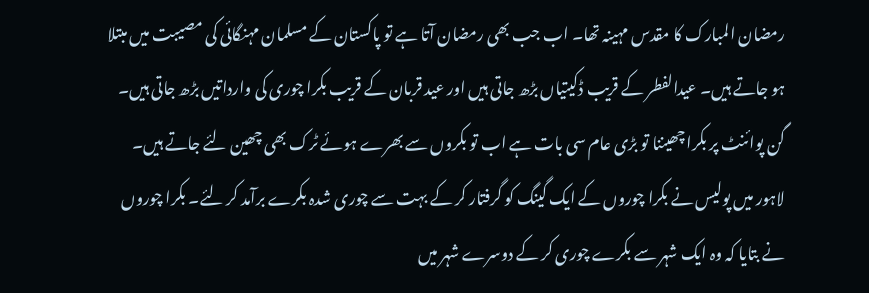رمضان المبارک کا مقدس مہینہ تھا۔ اب جب بھی رمضان آتا ہے تو پاکستان کے مسلمان مہنگائی کی مصیبت میں مبتلا ہو جاتے ہیں۔ عیدالفطر کے قریب ڈکیتیاں بڑھ جاتی ہیں اور عید قربان کے قریب بکرا چوری کی وارداتیں بڑھ جاتی ہیں۔ گن پوائنٹ پر بکرا چھیننا تو بڑی عام سی بات ہے اب تو بکروں سے بھرے ہوئے ٹرک بھی چھین لئے جاتے ہیں۔ لاہور میں پولیس نے بکرا چوروں کے ایک گینگ کو گرفتار کر کے بہت سے چوری شدہ بکرے برآمد کر لئے۔ بکرا چوروں نے بتایا کہ وہ ایک شہر سے بکرے چوری کر کے دوسرے شہر میں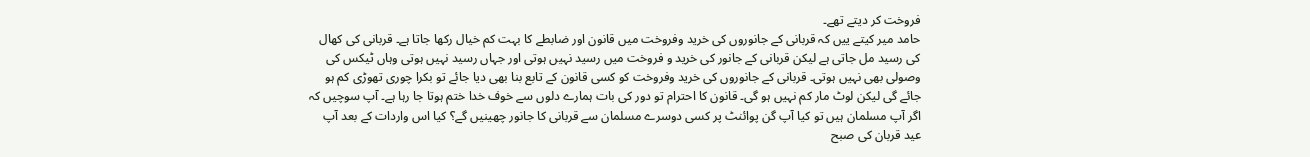فروخت کر دیتے تھے۔
حامد میر کیتے ییں کہ قربانی کے جانوروں کی خرید وفروخت میں قانون اور ضابطے کا بہت کم خیال رکھا جاتا ہے۔ قربانی کی کھال کی رسید مل جاتی ہے لیکن قربانی کے جانور کی خرید و فروخت میں رسید نہیں ہوتی اور جہاں رسید نہیں ہوتی وہاں ٹیکس کی وصولی بھی نہیں ہوتی۔ قربانی کے جانوروں کی خرید وفروخت کو کسی قانون کے تابع بنا بھی دیا جائے تو بکرا چوری تھوڑی کم ہو جائے گی لیکن لوٹ مار کم نہیں ہو گی۔ قانون کا احترام تو دور کی بات ہمارے دلوں سے خوف خدا ختم ہوتا جا رہا ہے۔ آپ سوچیں کہ اگر آپ مسلمان ہیں تو کیا آپ گن پوائنٹ پر کسی دوسرے مسلمان سے قربانی کا جانور چھینیں گے؟ کیا اس واردات کے بعد آپ عید قربان کی صبح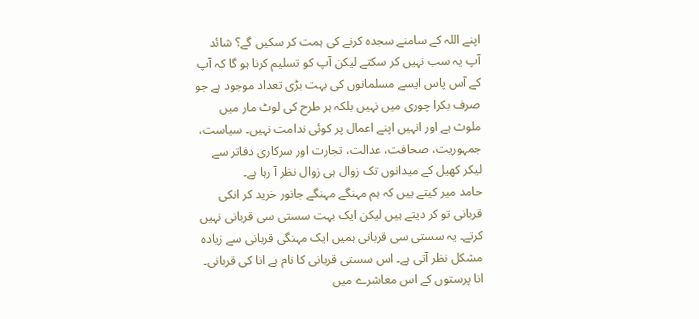اپنے اللہ کے سامنے سجدہ کرنے کی ہمت کر سکیں گے؟ شائد آپ یہ سب نہیں کر سکتے لیکن آپ کو تسلیم کرنا ہو گا کہ آپ کے آس پاس ایسے مسلمانوں کی بہت بڑی تعداد موجود ہے جو صرف بکرا چوری میں نہیں بلکہ ہر طرح کی لوٹ مار میں ملوث ہے اور انہیں اپنے اعمال پر کوئی ندامت نہیں۔ سیاست، جمہوریت، صحافت، عدالت، تجارت اور سرکاری دفاتر سے لیکر کھیل کے میدانوں تک زوال ہی زوال نظر آ رہا ہے۔
حامد میر کیتے ییں کہ ہم مہنگے مہنگے جانور خرید کر انکی قربانی تو کر دیتے ہیں لیکن ایک بہت سستی سی قربانی نہیں کرتے۔ یہ سستی سی قربانی ہمیں ایک مہنگی قربانی سے زیادہ مشکل نظر آتی ہے۔ اس سستی قربانی کا نام ہے انا کی قربانی۔ انا پرستوں کے اس معاشرے میں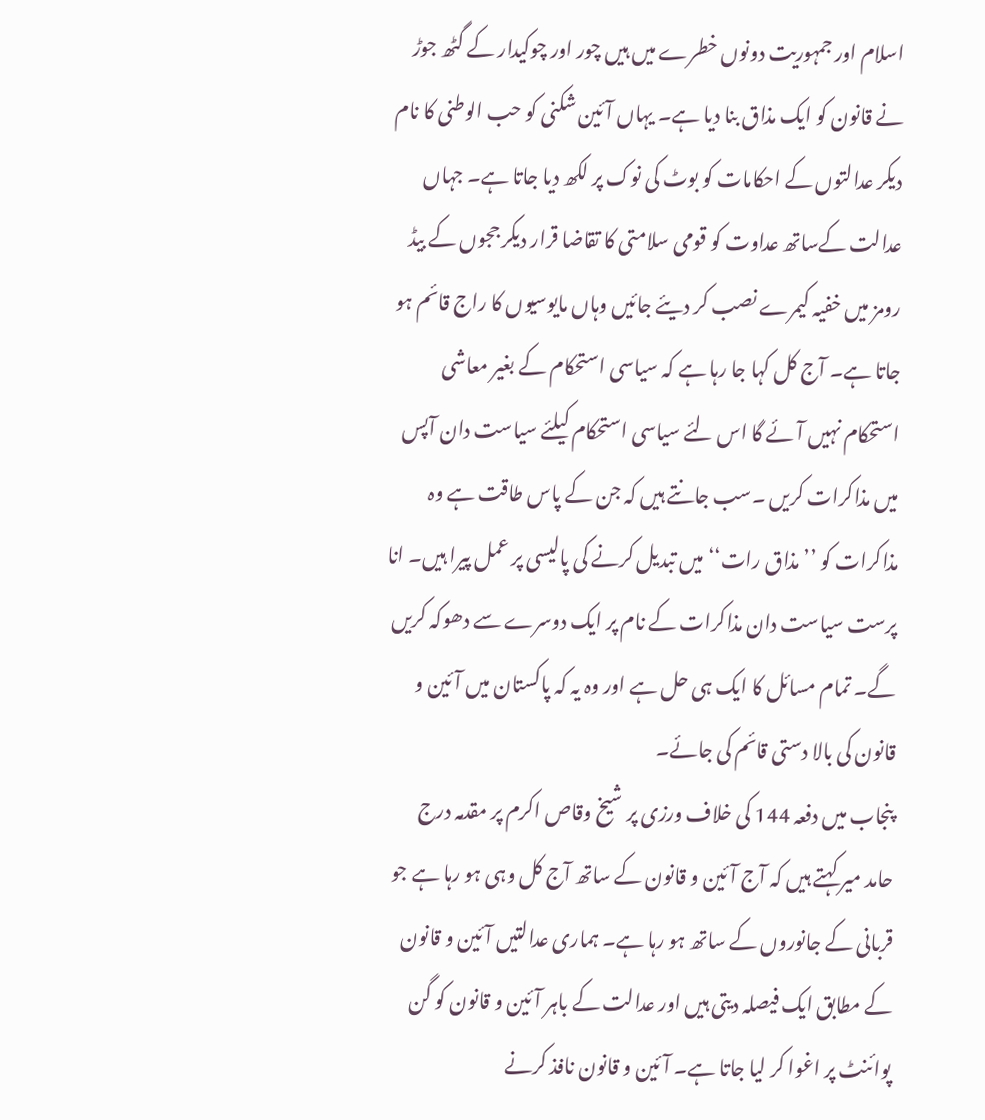اسلام اور جمہوریت دونوں خطرے میں ہیں چور اور چوکیدار کے گٹھ جوڑ نے قانون کو ایک مذاق بنا دیا ہے۔ یہاں آئین شکنی کو حب الوطنی کا نام دیکر عدالتوں کے احکامات کو بوٹ کی نوک پر لکھ دیا جاتا ہے۔ جہاں عدالت کےساتھ عداوت کو قومی سلامتی کا تقاضا قرار دیکر ججوں کے بیڈ رومز میں خفیہ کیمرے نصب کر دیئے جائیں وہاں مایوسیوں کا راج قائم ہو جاتا ہے۔ آج کل کہا جا رہا ہے کہ سیاسی استحکام کے بغیر معاشی استحکام نہیں آئے گا اس لئے سیاسی استحکام کیلئے سیاست دان آپس میں مذاکرات کریں ۔سب جانتے ہیں کہ جن کے پاس طاقت ہے وہ مذاکرات کو ’’مذاق رات‘‘ میں تبدیل کرنے کی پالیسی پر عمل پیرا ہیں۔ انا پرست سیاست دان مذاکرات کے نام پر ایک دوسرے سے دھوکہ کریں گے۔ تمام مسائل کا ایک ہی حل ہے اور وہ یہ کہ پاکستان میں آئین و قانون کی بالا دستی قائم کی جائے۔
پنجاب میں دفعہ 144 کی خلاف ورزی پر شیخ وقاص اکرم پر مقدمہ درج
حامد میر کہتے ہیں کہ آج آئین و قانون کے ساتھ آج کل وہی ہو رہا ہے جو قربانی کے جانوروں کے ساتھ ہو رہا ہے۔ ہماری عدالتیں آئین و قانون کے مطابق ایک فیصلہ دیتی ہیں اور عدالت کے باہر آئین و قانون کو گن پوائنٹ پر اغوا کر لیا جاتا ہے۔ آئین و قانون نافذ کرنے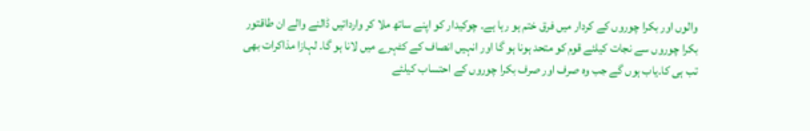والوں اور بکرا چوروں کے کردار میں فرق ختم ہو رہا ہے۔ چوکیدار کو اپنے ساتھ ملا کر وارداتیں ڈالنے والے ان طاقتور بکرا چوروں سے نجات کیلئے قوم کو متحد ہونا ہو گا اور انہیں انصاف کے کٹہرے میں لانا ہو گا۔ لہازا مذاکرات بھی تب ہی کا۔یاب ہوں گے جب وہ صرف اور صرف بکرا چوروں کے احتساب کیلئے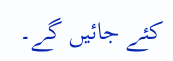کئے جائیں گے۔